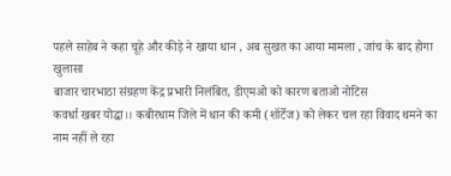पहले साहेब ने कहा चूहे और कीड़े ने खाया धान , अब सुखत का आया मामला , जांच के बाद होगा खुलासा
बाजार चारभाठा संग्रहण केंद्र प्रभारी निलंबित, डीएमओ को कारण बताओ नोटिस
कवर्धा खबर योद्धा।। कबीरधाम जिले में धान की कमी (शॉर्टेज) को लेकर चल रहा विवाद थमने का नाम नहीं ले रहा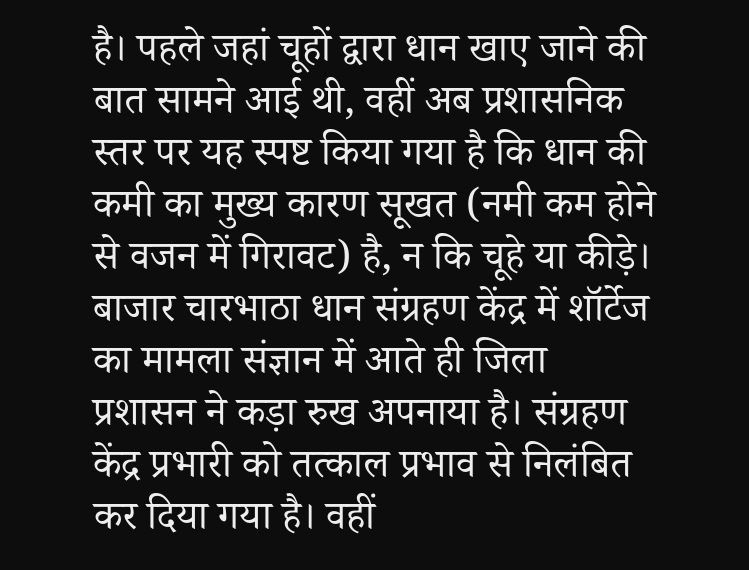है। पहले जहां चूहों द्वारा धान खाए जाने की बात सामने आई थी, वहीं अब प्रशासनिक स्तर पर यह स्पष्ट किया गया है कि धान की कमी का मुख्य कारण सूखत (नमी कम होने से वजन में गिरावट) है, न कि चूहे या कीड़े।
बाजार चारभाठा धान संग्रहण केंद्र में शॉर्टेज का मामला संज्ञान में आते ही जिला प्रशासन ने कड़ा रुख अपनाया है। संग्रहण केंद्र प्रभारी को तत्काल प्रभाव से निलंबित कर दिया गया है। वहीं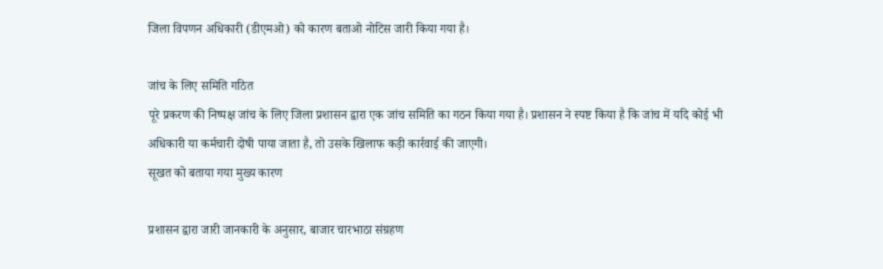जिला विपणन अधिकारी (डीएमओ) को कारण बताओ नोटिस जारी किया गया है।

जांच के लिए समिति गठित
पूरे प्रकरण की निष्पक्ष जांच के लिए जिला प्रशासन द्वारा एक जांच समिति का गठन किया गया है। प्रशासन ने स्पष्ट किया है कि जांच में यदि कोई भी अधिकारी या कर्मचारी दोषी पाया जाता है, तो उसके खिलाफ कड़ी कार्रवाई की जाएगी।
सूखत को बताया गया मुख्य कारण

प्रशासन द्वारा जारी जानकारी के अनुसार, बाजार चारभाठा संग्रहण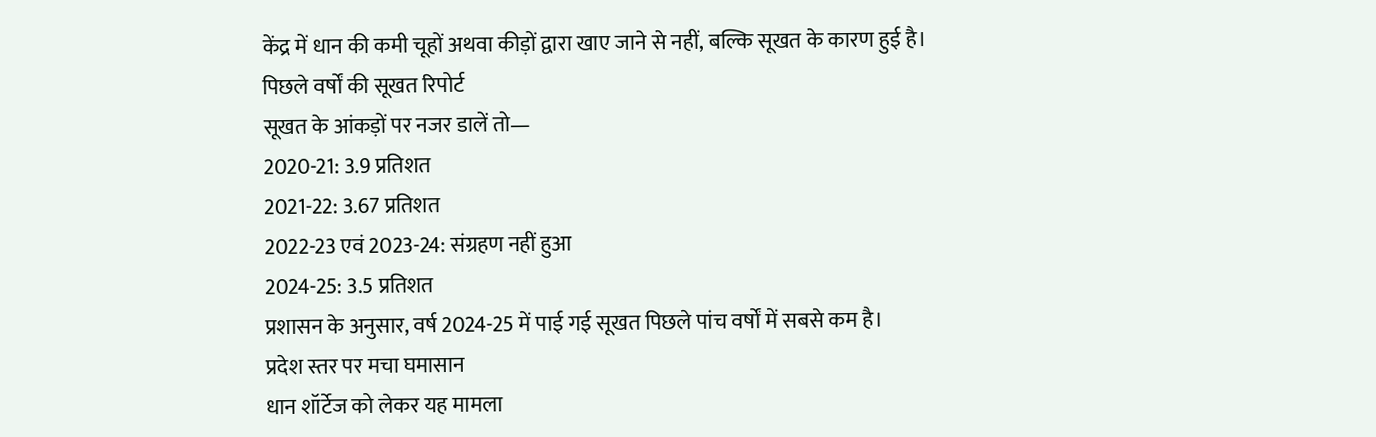केंद्र में धान की कमी चूहों अथवा कीड़ों द्वारा खाए जाने से नहीं, बल्कि सूखत के कारण हुई है।
पिछले वर्षों की सूखत रिपोर्ट
सूखत के आंकड़ों पर नजर डालें तो—
2020-21: 3.9 प्रतिशत
2021-22: 3.67 प्रतिशत
2022-23 एवं 2023-24: संग्रहण नहीं हुआ
2024-25: 3.5 प्रतिशत
प्रशासन के अनुसार, वर्ष 2024-25 में पाई गई सूखत पिछले पांच वर्षों में सबसे कम है।
प्रदेश स्तर पर मचा घमासान
धान शॉर्टेज को लेकर यह मामला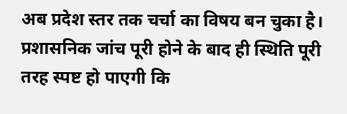अब प्रदेश स्तर तक चर्चा का विषय बन चुका है। प्रशासनिक जांच पूरी होने के बाद ही स्थिति पूरी तरह स्पष्ट हो पाएगी कि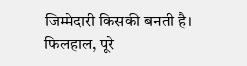जिम्मेदारी किसकी बनती है।
फिलहाल, पूरे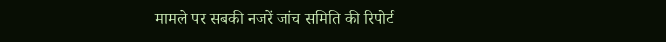मामले पर सबकी नजरें जांच समिति की रिपोर्ट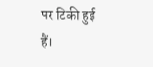पर टिकी हुई हैं।